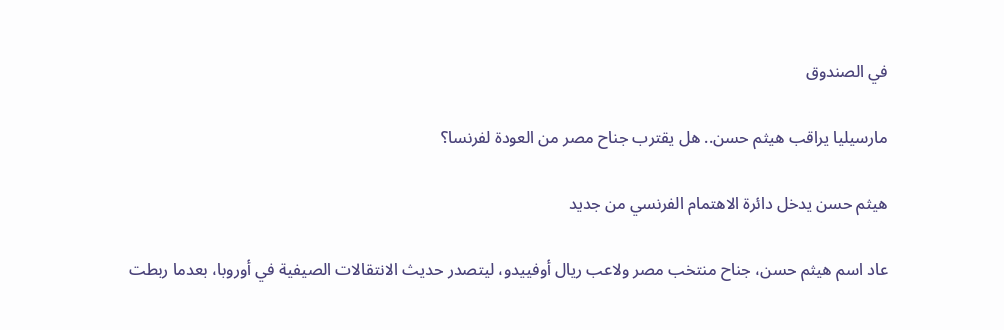في الصندوق

مارسيليا يراقب هيثم حسن.. هل يقترب جناح مصر من العودة لفرنسا؟

هيثم حسن يدخل دائرة الاهتمام الفرنسي من جديد

عاد اسم هيثم حسن، جناح منتخب مصر ولاعب ريال أوفييدو، ليتصدر حديث الانتقالات الصيفية في أوروبا، بعدما ربطت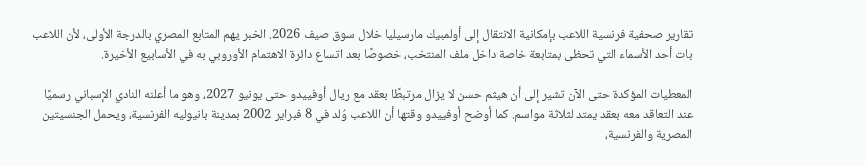تقارير صحفية فرنسية اللاعب بإمكانية الانتقال إلى أولمبيك مارسيليا خلال سوق صيف 2026. الخبر يهم المتابع المصري بالدرجة الأولى، لأن اللاعب بات أحد الأسماء التي تحظى بمتابعة خاصة داخل ملف المنتخب، خصوصًا بعد اتساع دائرة الاهتمام الأوروبي به في الأسابيع الأخيرة.

المعطيات المؤكدة حتى الآن تشير إلى أن هيثم حسن لا يزال مرتبطًا بعقد مع ريال أوفييدو حتى يونيو 2027، وهو ما أعلنه النادي الإسباني رسميًا عند التعاقد معه بعقد يمتد لثلاثة مواسم. كما أوضح أوفييدو وقتها أن اللاعب وُلد في 8 فبراير 2002 بمدينة بانيوليه الفرنسية، ويحمل الجنسيتين المصرية والفرنسية،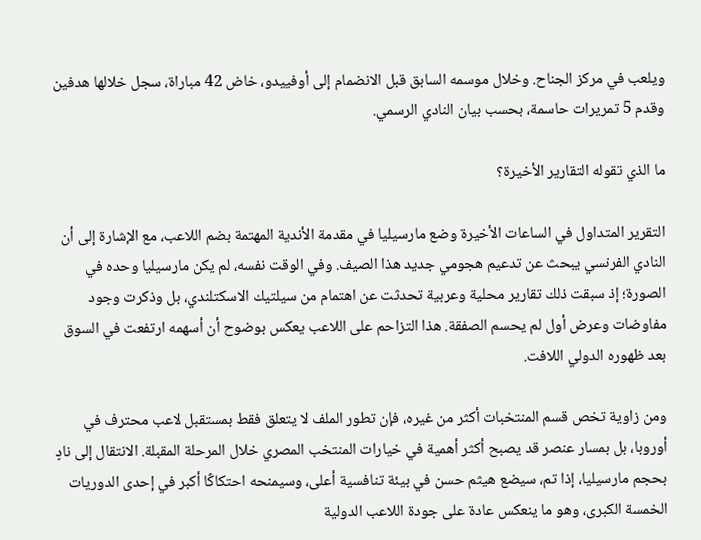ويلعب في مركز الجناح. وخلال موسمه السابق قبل الانضمام إلى أوفييدو، خاض 42 مباراة، سجل خلالها هدفين وقدم 5 تمريرات حاسمة، بحسب بيان النادي الرسمي.

ما الذي تقوله التقارير الأخيرة؟

التقرير المتداول في الساعات الأخيرة وضع مارسيليا في مقدمة الأندية المهتمة بضم اللاعب، مع الإشارة إلى أن النادي الفرنسي يبحث عن تدعيم هجومي جديد هذا الصيف. وفي الوقت نفسه، لم يكن مارسيليا وحده في الصورة؛ إذ سبقت ذلك تقارير محلية وعربية تحدثت عن اهتمام من سيلتيك الاسكتلندي، بل وذكرت وجود مفاوضات وعرض أول لم يحسم الصفقة. هذا التزاحم على اللاعب يعكس بوضوح أن أسهمه ارتفعت في السوق بعد ظهوره الدولي اللافت.

ومن زاوية تخص قسم المنتخبات أكثر من غيره، فإن تطور الملف لا يتعلق فقط بمستقبل لاعب محترف في أوروبا، بل بمسار عنصر قد يصبح أكثر أهمية في خيارات المنتخب المصري خلال المرحلة المقبلة. الانتقال إلى نادٍ بحجم مارسيليا، إذا تم، سيضع هيثم حسن في بيئة تنافسية أعلى، وسيمنحه احتكاكًا أكبر في إحدى الدوريات الخمسة الكبرى، وهو ما ينعكس عادة على جودة اللاعب الدولية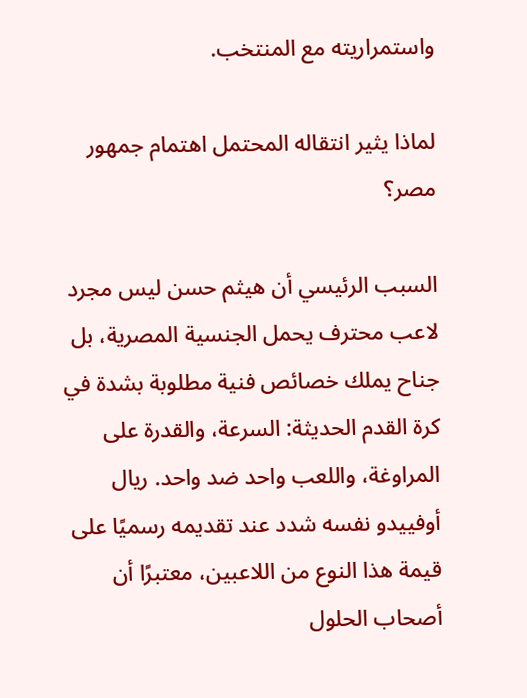واستمراريته مع المنتخب.

لماذا يثير انتقاله المحتمل اهتمام جمهور مصر؟

السبب الرئيسي أن هيثم حسن ليس مجرد لاعب محترف يحمل الجنسية المصرية، بل جناح يملك خصائص فنية مطلوبة بشدة في كرة القدم الحديثة: السرعة، والقدرة على المراوغة، واللعب واحد ضد واحد. ريال أوفييدو نفسه شدد عند تقديمه رسميًا على قيمة هذا النوع من اللاعبين، معتبرًا أن أصحاب الحلول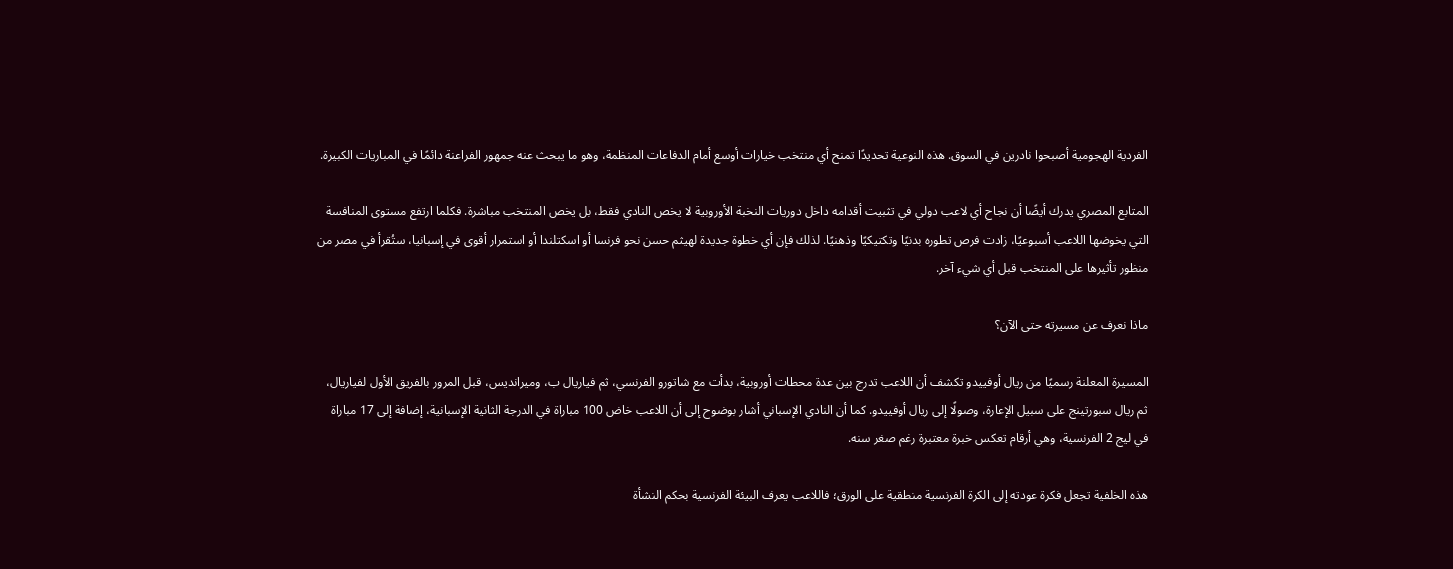الفردية الهجومية أصبحوا نادرين في السوق. هذه النوعية تحديدًا تمنح أي منتخب خيارات أوسع أمام الدفاعات المنظمة، وهو ما يبحث عنه جمهور الفراعنة دائمًا في المباريات الكبيرة.

المتابع المصري يدرك أيضًا أن نجاح أي لاعب دولي في تثبيت أقدامه داخل دوريات النخبة الأوروبية لا يخص النادي فقط، بل يخص المنتخب مباشرة. فكلما ارتفع مستوى المنافسة التي يخوضها اللاعب أسبوعيًا، زادت فرص تطوره بدنيًا وتكتيكيًا وذهنيًا. لذلك فإن أي خطوة جديدة لهيثم حسن نحو فرنسا أو اسكتلندا أو استمرار أقوى في إسبانيا، ستُقرأ في مصر من منظور تأثيرها على المنتخب قبل أي شيء آخر.

ماذا نعرف عن مسيرته حتى الآن؟

المسيرة المعلنة رسميًا من ريال أوفييدو تكشف أن اللاعب تدرج بين عدة محطات أوروبية، بدأت مع شاتورو الفرنسي، ثم فياريال ب، وميرانديس، قبل المرور بالفريق الأول لفياريال، ثم ريال سبورتينج على سبيل الإعارة، وصولًا إلى ريال أوفييدو. كما أن النادي الإسباني أشار بوضوح إلى أن اللاعب خاض 100 مباراة في الدرجة الثانية الإسبانية، إضافة إلى 17 مباراة في ليج 2 الفرنسية، وهي أرقام تعكس خبرة معتبرة رغم صغر سنه.

هذه الخلفية تجعل فكرة عودته إلى الكرة الفرنسية منطقية على الورق؛ فاللاعب يعرف البيئة الفرنسية بحكم النشأة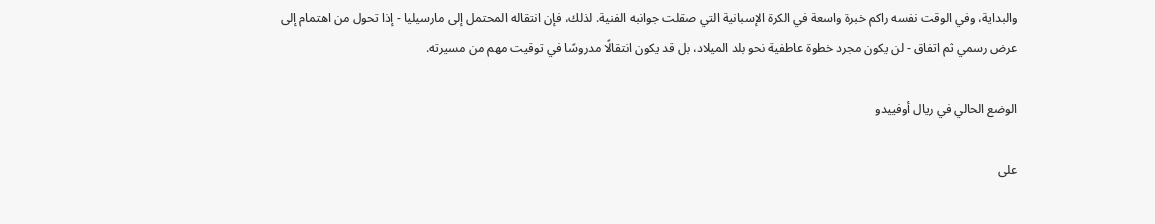والبداية، وفي الوقت نفسه راكم خبرة واسعة في الكرة الإسبانية التي صقلت جوانبه الفنية. لذلك، فإن انتقاله المحتمل إلى مارسيليا - إذا تحول من اهتمام إلى عرض رسمي ثم اتفاق - لن يكون مجرد خطوة عاطفية نحو بلد الميلاد، بل قد يكون انتقالًا مدروسًا في توقيت مهم من مسيرته.

الوضع الحالي في ريال أوفييدو

على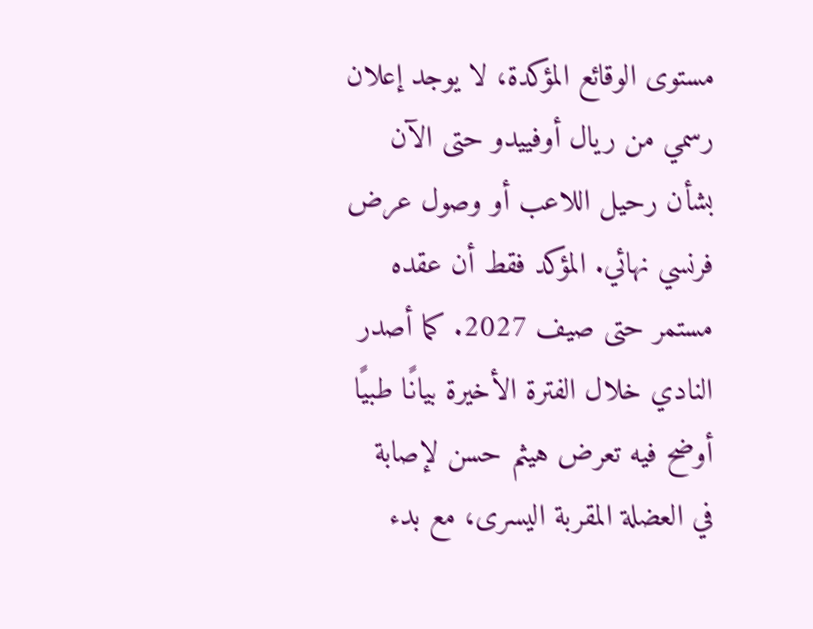مستوى الوقائع المؤكدة، لا يوجد إعلان رسمي من ريال أوفييدو حتى الآن بشأن رحيل اللاعب أو وصول عرض فرنسي نهائي. المؤكد فقط أن عقده مستمر حتى صيف 2027. كما أصدر النادي خلال الفترة الأخيرة بيانًا طبيًا أوضح فيه تعرض هيثم حسن لإصابة في العضلة المقربة اليسرى، مع بدء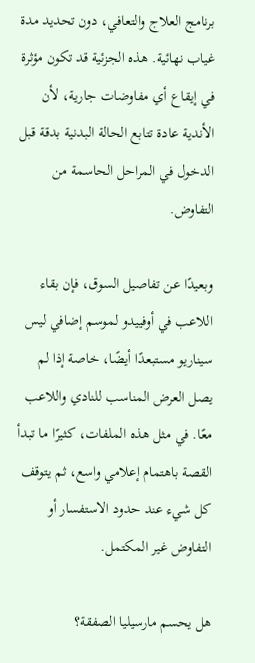برنامج العلاج والتعافي، دون تحديد مدة غياب نهائية. هذه الجزئية قد تكون مؤثرة في إيقاع أي مفاوضات جارية، لأن الأندية عادة تتابع الحالة البدنية بدقة قبل الدخول في المراحل الحاسمة من التفاوض.

وبعيدًا عن تفاصيل السوق، فإن بقاء اللاعب في أوفييدو لموسم إضافي ليس سيناريو مستبعدًا أيضًا، خاصة إذا لم يصل العرض المناسب للنادي واللاعب معًا. في مثل هذه الملفات، كثيرًا ما تبدأ القصة باهتمام إعلامي واسع، ثم يتوقف كل شيء عند حدود الاستفسار أو التفاوض غير المكتمل.

هل يحسم مارسيليا الصفقة؟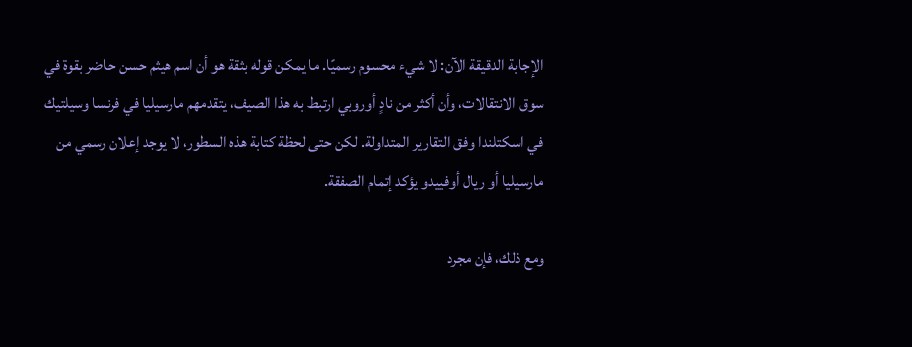الإجابة الدقيقة الآن: لا شيء محسوم رسميًا. ما يمكن قوله بثقة هو أن اسم هيثم حسن حاضر بقوة في سوق الانتقالات، وأن أكثر من نادٍ أوروبي ارتبط به هذا الصيف، يتقدمهم مارسيليا في فرنسا وسيلتيك في اسكتلندا وفق التقارير المتداولة. لكن حتى لحظة كتابة هذه السطور، لا يوجد إعلان رسمي من مارسيليا أو ريال أوفييدو يؤكد إتمام الصفقة.

ومع ذلك، فإن مجرد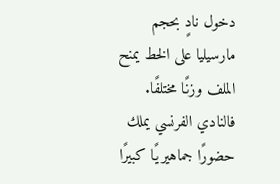دخول نادٍ بحجم مارسيليا على الخط يمنح الملف وزنًا مختلفًا. فالنادي الفرنسي يملك حضورًا جماهيريًا كبيرًا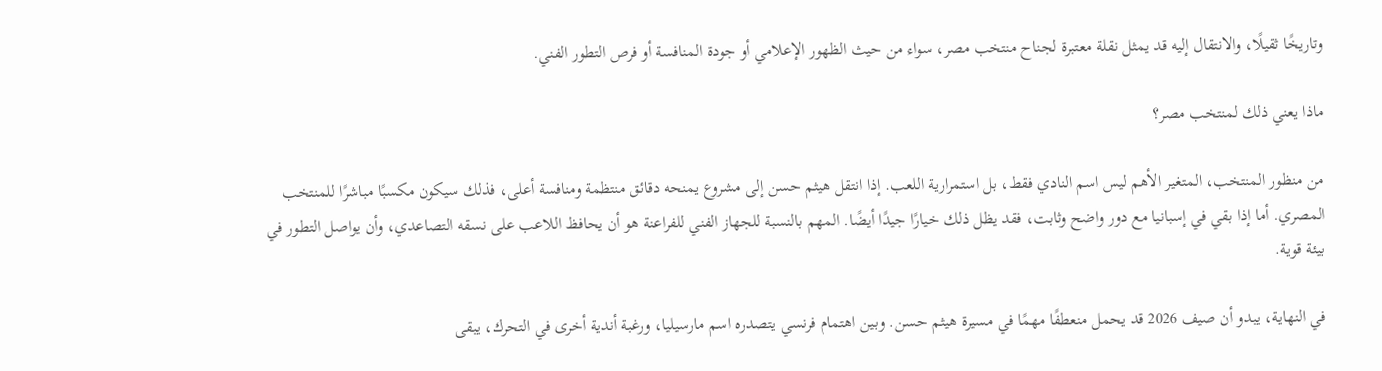وتاريخًا ثقيلًا، والانتقال إليه قد يمثل نقلة معتبرة لجناح منتخب مصر، سواء من حيث الظهور الإعلامي أو جودة المنافسة أو فرص التطور الفني.

ماذا يعني ذلك لمنتخب مصر؟

من منظور المنتخب، المتغير الأهم ليس اسم النادي فقط، بل استمرارية اللعب. إذا انتقل هيثم حسن إلى مشروع يمنحه دقائق منتظمة ومنافسة أعلى، فذلك سيكون مكسبًا مباشرًا للمنتخب المصري. أما إذا بقي في إسبانيا مع دور واضح وثابت، فقد يظل ذلك خيارًا جيدًا أيضًا. المهم بالنسبة للجهاز الفني للفراعنة هو أن يحافظ اللاعب على نسقه التصاعدي، وأن يواصل التطور في بيئة قوية.

في النهاية، يبدو أن صيف 2026 قد يحمل منعطفًا مهمًا في مسيرة هيثم حسن. وبين اهتمام فرنسي يتصدره اسم مارسيليا، ورغبة أندية أخرى في التحرك، يبقى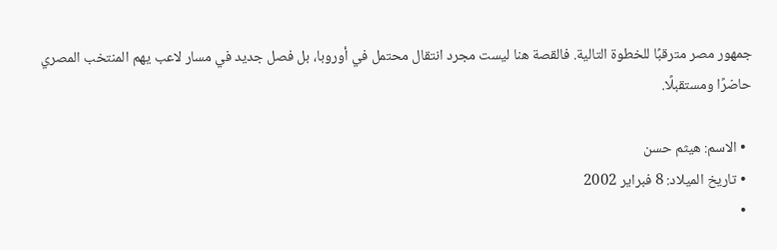جمهور مصر مترقبًا للخطوة التالية. فالقصة هنا ليست مجرد انتقال محتمل في أوروبا، بل فصل جديد في مسار لاعب يهم المنتخب المصري حاضرًا ومستقبلًا.

  • الاسم: هيثم حسن
  • تاريخ الميلاد: 8 فبراير 2002
  •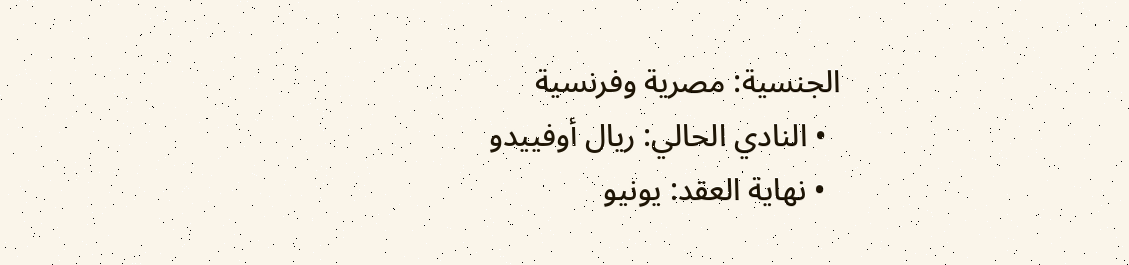الجنسية: مصرية وفرنسية
  • النادي الحالي: ريال أوفييدو
  • نهاية العقد: يونيو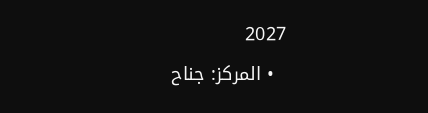2027
  • المركز: جناح